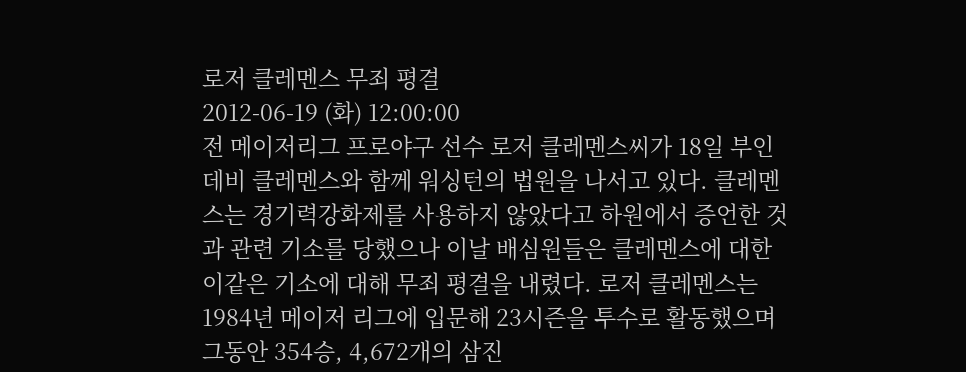로저 클레멘스 무죄 평결
2012-06-19 (화) 12:00:00
전 메이저리그 프로야구 선수 로저 클레멘스씨가 18일 부인 데비 클레멘스와 함께 워싱턴의 법원을 나서고 있다. 클레멘스는 경기력강화제를 사용하지 않았다고 하원에서 증언한 것과 관련 기소를 당했으나 이날 배심원들은 클레멘스에 대한 이같은 기소에 대해 무죄 평결을 내렸다. 로저 클레멘스는 1984년 메이저 리그에 입문해 23시즌을 투수로 활동했으며 그동안 354승, 4,672개의 삼진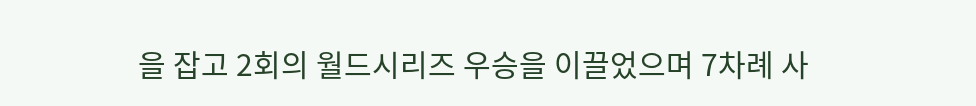을 잡고 2회의 월드시리즈 우승을 이끌었으며 7차례 사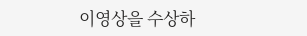이영상을 수상하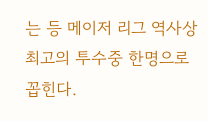는 등 메이저 리그 역사상 최고의 투수중 한명으로 꼽힌다.